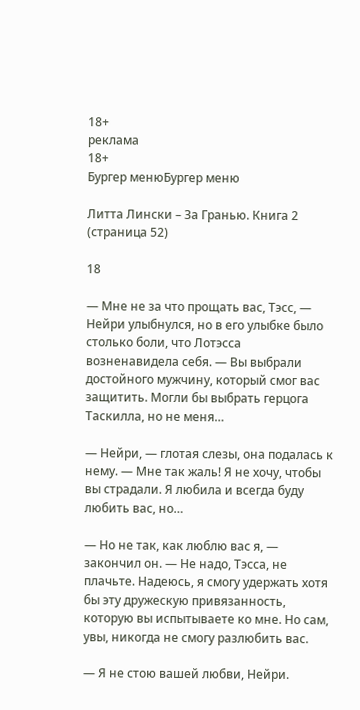18+
реклама
18+
Бургер менюБургер меню

Литта Лински – За Гранью. Книга 2 (страница 52)

18

— Мне не за что прощать вас, Тэсс, — Нейри улыбнулся, но в его улыбке было столько боли, что Лотэсса возненавидела себя. — Вы выбрали достойного мужчину, который смог вас защитить. Могли бы выбрать герцога Таскилла, но не меня…

— Нейри, — глотая слезы, она подалась к нему. — Мне так жаль! Я не хочу, чтобы вы страдали. Я любила и всегда буду любить вас, но…

— Но не так, как люблю вас я, — закончил он. — Не надо, Тэсса, не плачьте. Надеюсь, я смогу удержать хотя бы эту дружескую привязанность, которую вы испытываете ко мне. Но сам, увы, никогда не смогу разлюбить вас.

— Я не стою вашей любви, Нейри.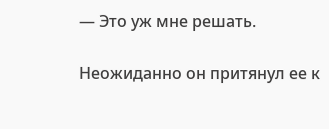— Это уж мне решать.

Неожиданно он притянул ее к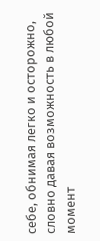себе, обнимая легко и осторожно, словно давая возможность в любой момент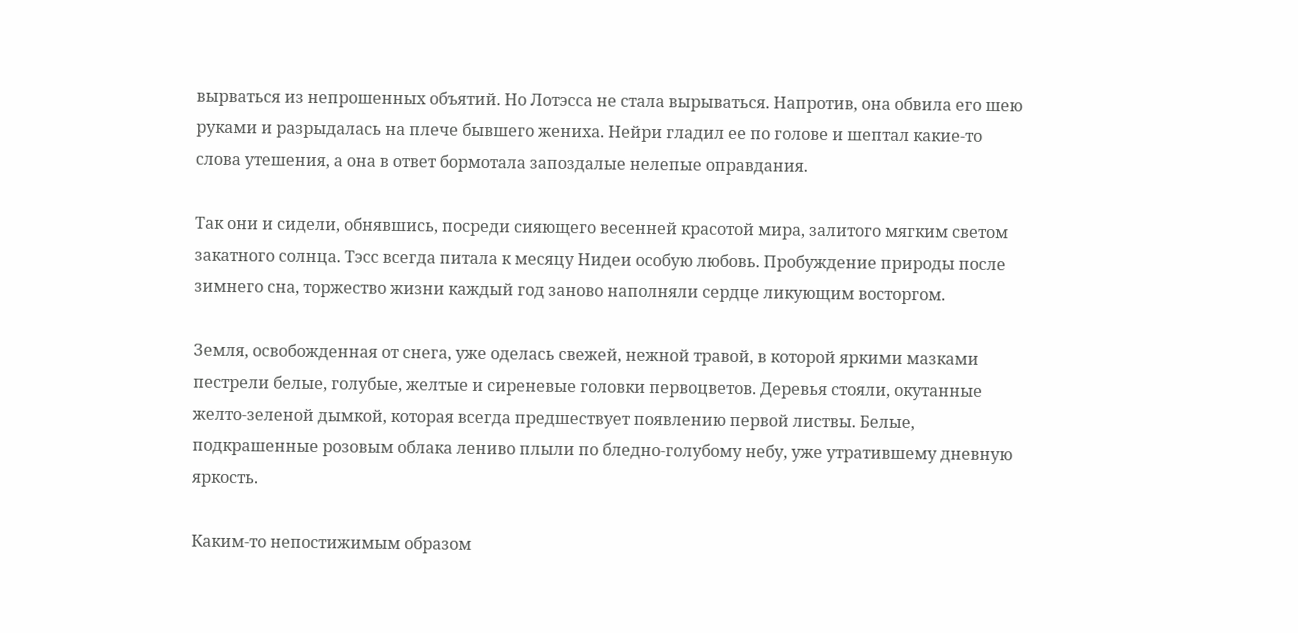вырваться из непрошенных объятий. Но Лотэсса не стала вырываться. Напротив, она обвила его шею руками и разрыдалась на плече бывшего жениха. Нейри гладил ее по голове и шептал какие-то слова утешения, а она в ответ бормотала запоздалые нелепые оправдания.

Так они и сидели, обнявшись, посреди сияющего весенней красотой мира, залитого мягким светом закатного солнца. Тэсс всегда питала к месяцу Нидеи особую любовь. Пробуждение природы после зимнего сна, торжество жизни каждый год заново наполняли сердце ликующим восторгом.

Земля, освобожденная от снега, уже оделась свежей, нежной травой, в которой яркими мазками пестрели белые, голубые, желтые и сиреневые головки первоцветов. Деревья стояли, окутанные желто-зеленой дымкой, которая всегда предшествует появлению первой листвы. Белые, подкрашенные розовым облака лениво плыли по бледно-голубому небу, уже утратившему дневную яркость.

Каким-то непостижимым образом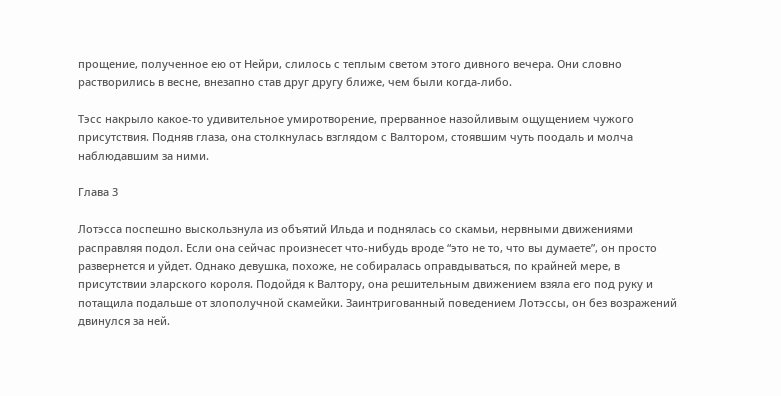прощение, полученное ею от Нейри, слилось с теплым светом этого дивного вечера. Они словно растворились в весне, внезапно став друг другу ближе, чем были когда-либо.

Тэсс накрыло какое-то удивительное умиротворение, прерванное назойливым ощущением чужого присутствия. Подняв глаза, она столкнулась взглядом с Валтором, стоявшим чуть поодаль и молча наблюдавшим за ними.

Глава 3

Лотэсса поспешно выскользнула из объятий Ильда и поднялась со скамьи, нервными движениями расправляя подол. Если она сейчас произнесет что-нибудь вроде “это не то, что вы думаете”, он просто развернется и уйдет. Однако девушка, похоже, не собиралась оправдываться, по крайней мере, в присутствии эларского короля. Подойдя к Валтору, она решительным движением взяла его под руку и потащила подальше от злополучной скамейки. Заинтригованный поведением Лотэссы, он без возражений двинулся за ней.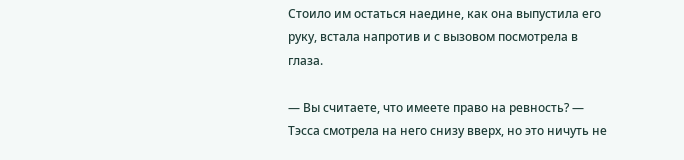Стоило им остаться наедине, как она выпустила его руку, встала напротив и с вызовом посмотрела в глаза.

— Вы считаете, что имеете право на ревность? — Тэсса смотрела на него снизу вверх, но это ничуть не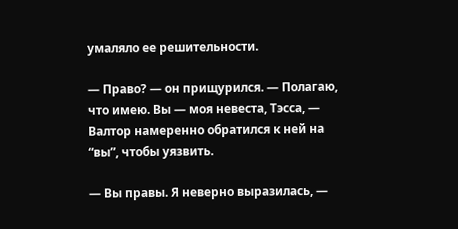умаляло ее решительности.

— Право? — он прищурился. — Полагаю, что имею. Вы — моя невеста, Тэсса, — Валтор намеренно обратился к ней на “вы”, чтобы уязвить.

— Вы правы. Я неверно выразилась, —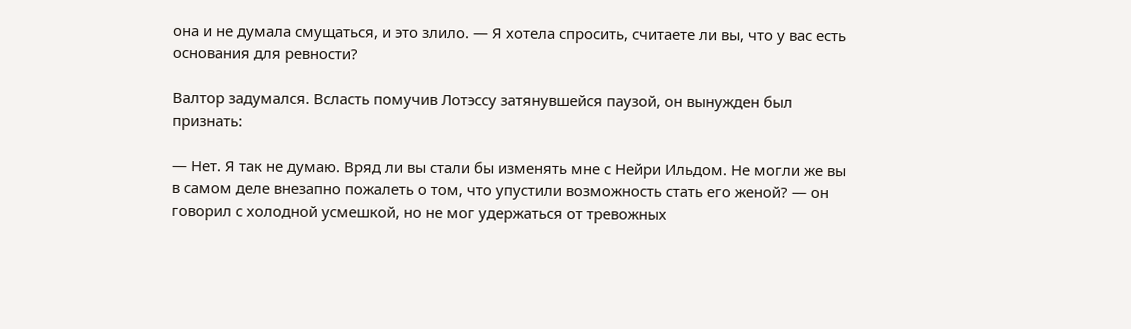она и не думала смущаться, и это злило. — Я хотела спросить, считаете ли вы, что у вас есть основания для ревности?

Валтор задумался. Всласть помучив Лотэссу затянувшейся паузой, он вынужден был признать:

— Нет. Я так не думаю. Вряд ли вы стали бы изменять мне с Нейри Ильдом. Не могли же вы в самом деле внезапно пожалеть о том, что упустили возможность стать его женой? — он говорил с холодной усмешкой, но не мог удержаться от тревожных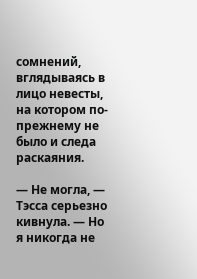сомнений, вглядываясь в лицо невесты, на котором по-прежнему не было и следа раскаяния.

— Не могла, — Тэсса серьезно кивнула. — Но я никогда не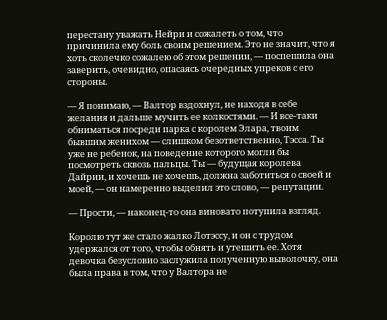перестану уважать Нейри и сожалеть о том, что причинила ему боль своим решением. Это не значит, что я хоть сколечко сожалею об этом решении, — поспешила она заверить, очевидно, опасаясь очередных упреков с его стороны.

— Я понимаю, — Валтор вздохнул, не находя в себе желания и дальше мучить ее колкостями. — И все-таки обниматься посреди парка с королем Элара, твоим бывшим женихом — слишком безответственно, Тэсса. Ты уже не ребенок, на поведение которого могли бы посмотреть сквозь пальцы. Ты — будущая королева Дайрии, и хочешь не хочешь, должна заботиться о своей и моей, — он намеренно выделил это слово, — репутации.

— Прости, — наконец-то она виновато потупила взгляд.

Королю тут же стало жалко Лотэссу, и он с трудом удержался от того, чтобы обнять и утешить ее. Хотя девочка безусловно заслужила полученную выволочку, она была права в том, что у Валтора не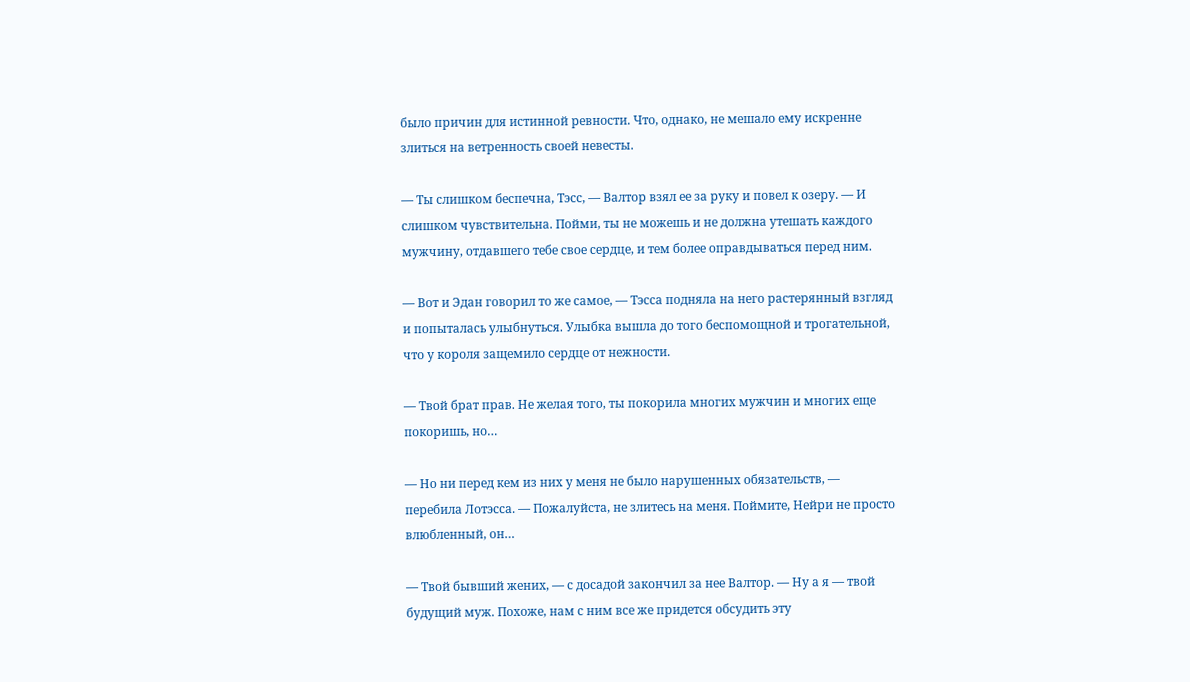было причин для истинной ревности. Что, однако, не мешало ему искренне злиться на ветренность своей невесты.

— Ты слишком беспечна, Тэсс, — Валтор взял ее за руку и повел к озеру. — И слишком чувствительна. Пойми, ты не можешь и не должна утешать каждого мужчину, отдавшего тебе свое сердце, и тем более оправдываться перед ним.

— Вот и Эдан говорил то же самое, — Тэсса подняла на него растерянный взгляд и попыталась улыбнуться. Улыбка вышла до того беспомощной и трогательной, что у короля защемило сердце от нежности.

— Твой брат прав. Не желая того, ты покорила многих мужчин и многих еще покоришь, но…

— Но ни перед кем из них у меня не было нарушенных обязательств, — перебила Лотэсса. — Пожалуйста, не злитесь на меня. Поймите, Нейри не просто влюбленный, он…

— Твой бывший жених, — с досадой закончил за нее Валтор. — Ну а я — твой будущий муж. Похоже, нам с ним все же придется обсудить эту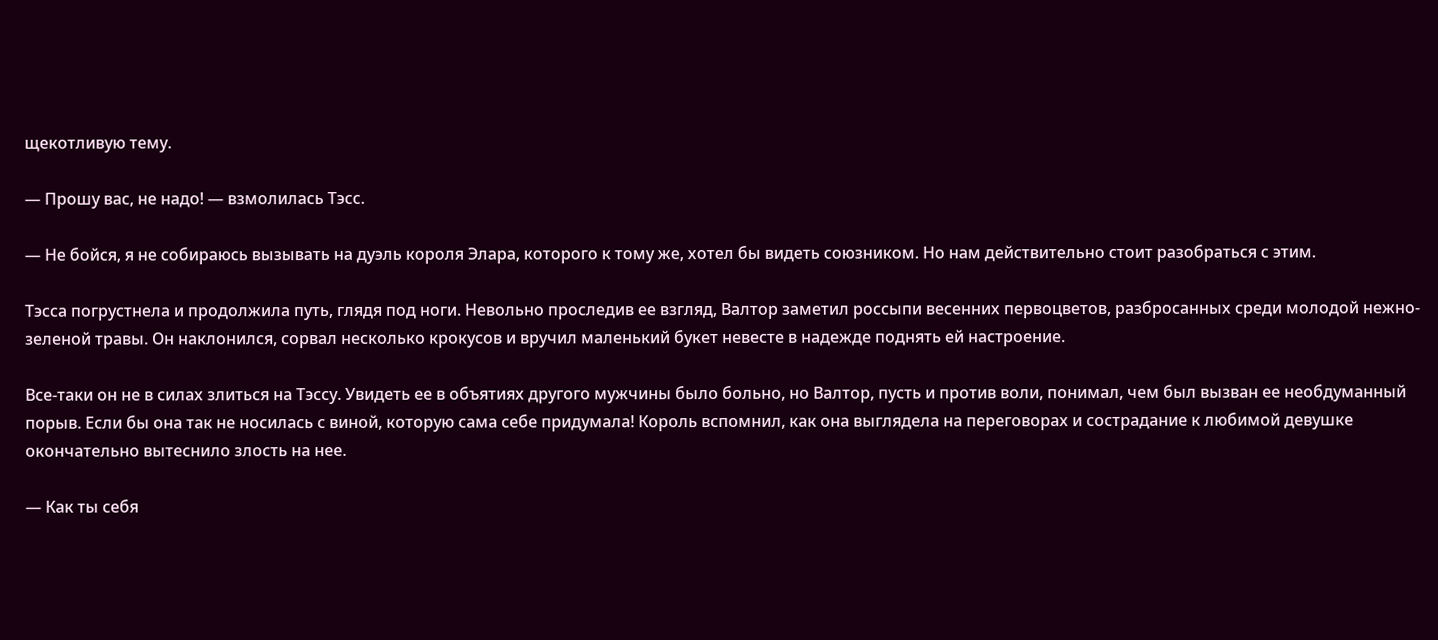щекотливую тему.

— Прошу вас, не надо! — взмолилась Тэсс.

— Не бойся, я не собираюсь вызывать на дуэль короля Элара, которого к тому же, хотел бы видеть союзником. Но нам действительно стоит разобраться с этим.

Тэсса погрустнела и продолжила путь, глядя под ноги. Невольно проследив ее взгляд, Валтор заметил россыпи весенних первоцветов, разбросанных среди молодой нежно-зеленой травы. Он наклонился, сорвал несколько крокусов и вручил маленький букет невесте в надежде поднять ей настроение.

Все-таки он не в силах злиться на Тэссу. Увидеть ее в объятиях другого мужчины было больно, но Валтор, пусть и против воли, понимал, чем был вызван ее необдуманный порыв. Если бы она так не носилась с виной, которую сама себе придумала! Король вспомнил, как она выглядела на переговорах и сострадание к любимой девушке окончательно вытеснило злость на нее.

— Как ты себя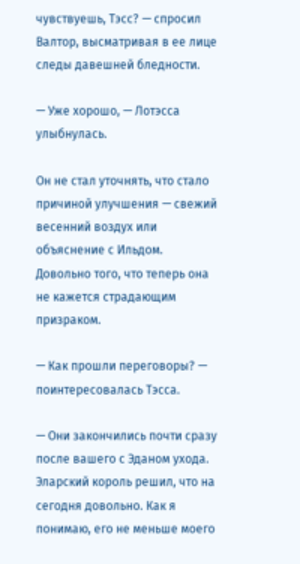чувствуешь, Тэсс? — спросил Валтор, высматривая в ее лице следы давешней бледности.

— Уже хорошо, — Лотэсса улыбнулась.

Он не стал уточнять, что стало причиной улучшения — свежий весенний воздух или объяснение с Ильдом. Довольно того, что теперь она не кажется страдающим призраком.

— Как прошли переговоры? — поинтересовалась Тэсса.

— Они закончились почти сразу после вашего с Эданом ухода. Эларский король решил, что на сегодня довольно. Как я понимаю, его не меньше моего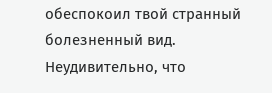обеспокоил твой странный болезненный вид. Неудивительно, что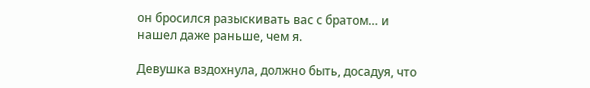он бросился разыскивать вас с братом… и нашел даже раньше, чем я.

Девушка вздохнула, должно быть, досадуя, что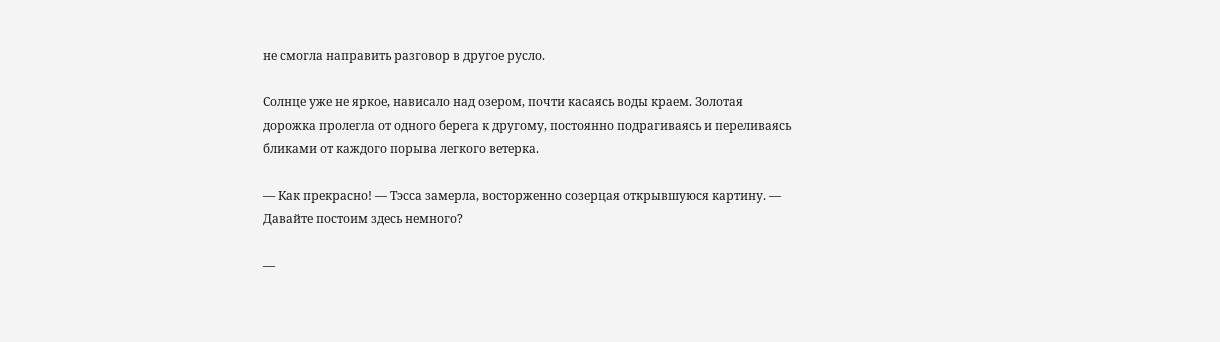не смогла направить разговор в другое русло.

Солнце уже не яркое, нависало над озером, почти касаясь воды краем. Золотая дорожка пролегла от одного берега к другому, постоянно подрагиваясь и переливаясь бликами от каждого порыва легкого ветерка.

— Как прекрасно! — Тэсса замерла, восторженно созерцая открывшуюся картину. — Давайте постоим здесь немного?

—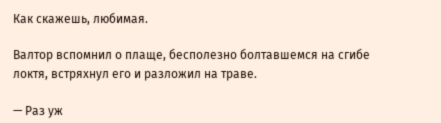Как скажешь, любимая.

Валтор вспомнил о плаще, бесполезно болтавшемся на сгибе локтя, встряхнул его и разложил на траве.

— Раз уж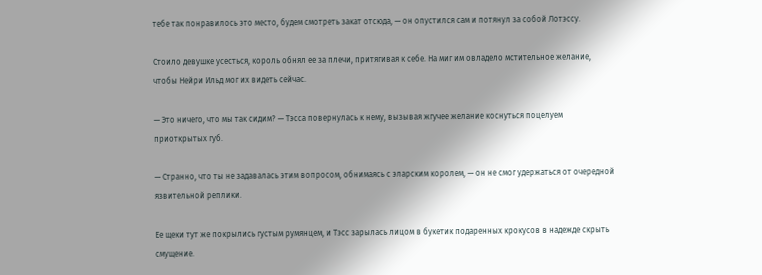тебе так понравилось это место, будем смотреть закат отсюда, — он опустился сам и потянул за собой Лотэссу.

Стоило девушке усесться, король обнял ее за плечи, притягивая к себе. На миг им овладело мстительное желание, чтобы Нейри Ильд мог их видеть сейчас.

— Это ничего, что мы так сидим? — Тэсса повернулась к нему, вызывая жгучее желание коснуться поцелуем приоткрытых губ.

— Странно, что ты не задавалась этим вопросом, обнимаясь с эларским королем, — он не смог удержаться от очередной язвительной реплики.

Ее щеки тут же покрылись густым румянцем, и Тэсс зарылась лицом в букетик подаренных крокусов в надежде скрыть смущение.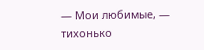— Мои любимые, — тихонько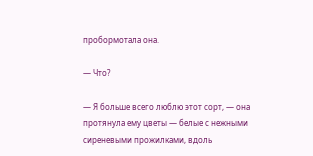пробормотала она.

— Что?

— Я больше всего люблю этот сорт, — она протянула ему цветы — белые с нежными сиреневыми прожилками, вдоль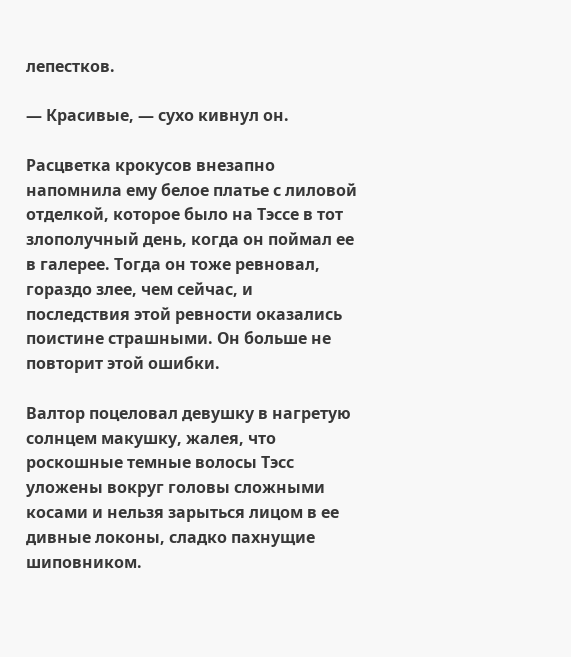лепестков.

— Красивые, — сухо кивнул он.

Расцветка крокусов внезапно напомнила ему белое платье с лиловой отделкой, которое было на Тэссе в тот злополучный день, когда он поймал ее в галерее. Тогда он тоже ревновал, гораздо злее, чем сейчас, и последствия этой ревности оказались поистине страшными. Он больше не повторит этой ошибки.

Валтор поцеловал девушку в нагретую солнцем макушку, жалея, что роскошные темные волосы Тэсс уложены вокруг головы сложными косами и нельзя зарыться лицом в ее дивные локоны, сладко пахнущие шиповником.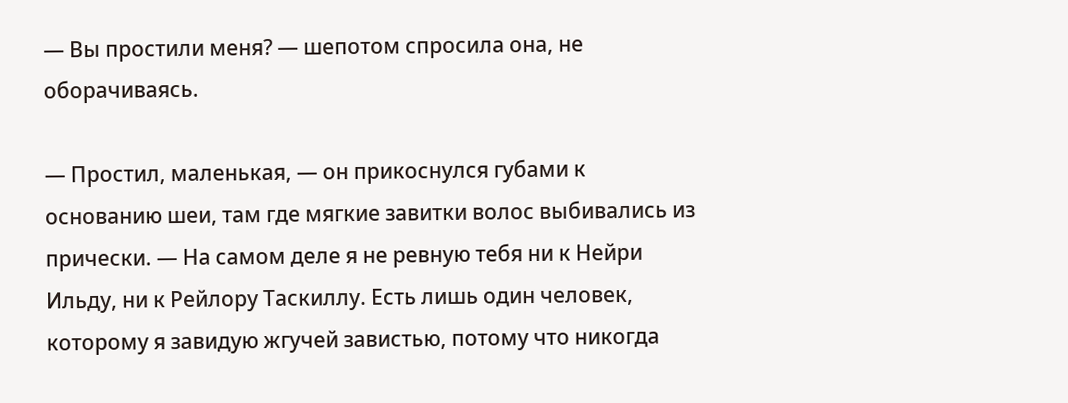— Вы простили меня? — шепотом спросила она, не оборачиваясь.

— Простил, маленькая, — он прикоснулся губами к основанию шеи, там где мягкие завитки волос выбивались из прически. — На самом деле я не ревную тебя ни к Нейри Ильду, ни к Рейлору Таскиллу. Есть лишь один человек, которому я завидую жгучей завистью, потому что никогда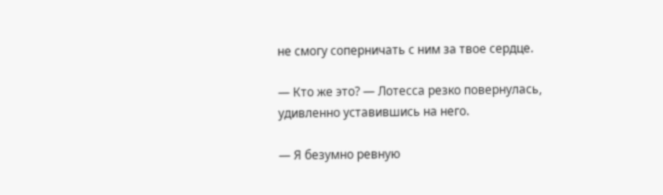не смогу соперничать с ним за твое сердце.

— Кто же это? — Лотесса резко повернулась, удивленно уставившись на него.

— Я безумно ревную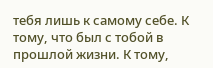тебя лишь к самому себе. К тому, что был с тобой в прошлой жизни. К тому,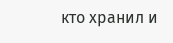кто хранил и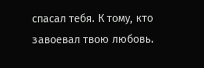спасал тебя. К тому, кто завоевал твою любовь.